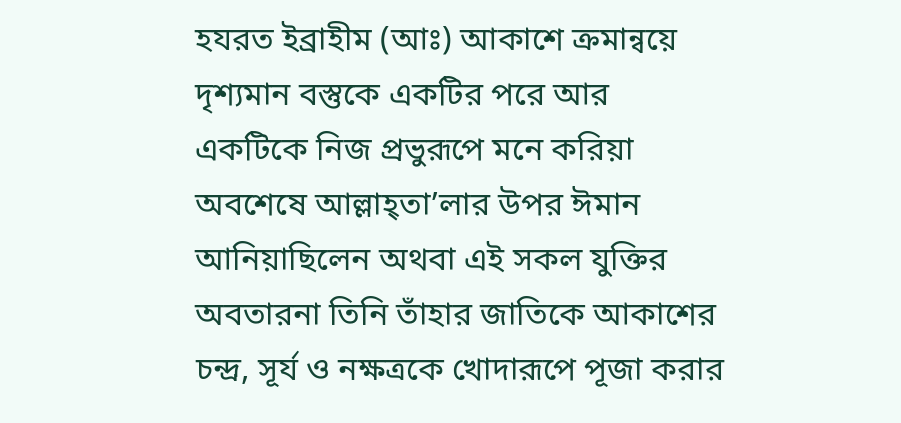হযরত ইব্রাহীম (আঃ) আকাশে ক্রমান্বয়ে দৃশ্যমান বস্তুকে একটির পরে আর একটিকে নিজ প্রভুরূপে মনে করিয়া অবশেষে আল্লাহ্তা’লার উপর ঈমান আনিয়াছিলেন অথবা এই সকল যুক্তির অবতারনা তিনি তাঁহার জাতিকে আকাশের চন্দ্র, সূর্য ও নক্ষত্রকে খোদারূপে পূজা করার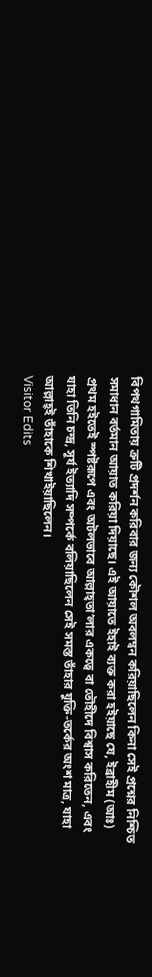বিপথগামিতায় ত্রুটি প্রদর্শন করিবার জন্য কৌশল অবলম্বন করিয়াছিলেন কিনা সেই প্রশ্নের নিশ্চিত সমাধান বর্তমান আয়াত করিয়া দিয়াছে। এই আয়াতে ইহাই ব্যক্ত করা হইয়াছে যে, ইব্রাহীম (আঃ) প্রথম হইতেই স্পষ্টরূপে এবং অটলভাবে আল্লাহ্তা’লার একত্বে বা তৌহীদে বিশ্বাস করিতেন, এবং যাহা তিনি চন্দ্র, সূর্য ইত্যাদি সম্পর্কে বলিয়াছিলেন সেই সমস্ত তাঁহার যুক্তি-তর্কের অংশ মাত্র, যাহা আল্লাহ্ই তাঁহাকে শিখাইয়াছিলেন।
Visitor Edits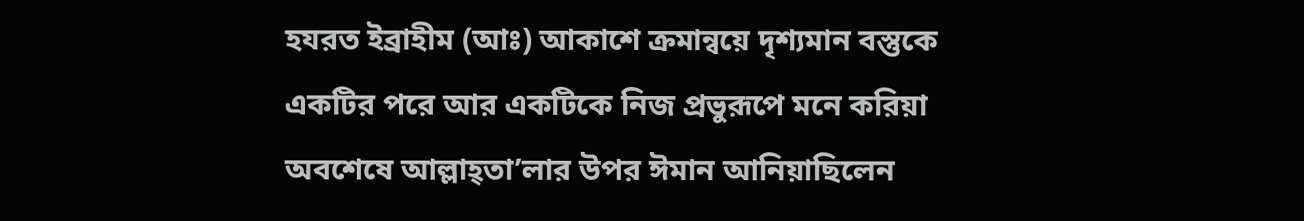হযরত ইব্রাহীম (আঃ) আকাশে ক্রমান্বয়ে দৃশ্যমান বস্তুকে একটির পরে আর একটিকে নিজ প্রভুরূপে মনে করিয়া অবশেষে আল্লাহ্তা’লার উপর ঈমান আনিয়াছিলেন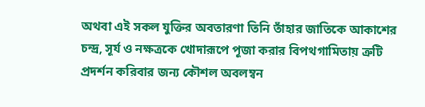অথবা এই সকল যুক্তির অবতারণা তিনি তাঁহার জাতিকে আকাশের চন্দ্র, সূর্য ও নক্ষত্রকে খোদারূপে পূজা করার বিপথগামিতায় ত্রুটি প্রদর্শন করিবার জন্য কৌশল অবলম্বন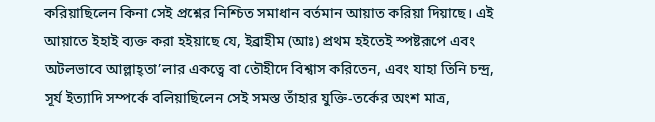করিয়াছিলেন কিনা সেই প্রশ্নের নিশ্চিত সমাধান বর্তমান আয়াত করিয়া দিয়াছে। এই আয়াতে ইহাই ব্যক্ত করা হইয়াছে যে, ইব্রাহীম (আঃ) প্রথম হইতেই স্পষ্টরূপে এবং অটলভাবে আল্লাহ্তা’লার একত্বে বা তৌহীদে বিশ্বাস করিতেন, এবং যাহা তিনি চন্দ্র, সূর্য ইত্যাদি সম্পর্কে বলিয়াছিলেন সেই সমস্ত তাঁহার যুক্তি-তর্কের অংশ মাত্র,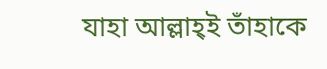যাহা আল্লাহ্ই তাঁহাকে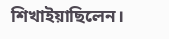শিখাইয়াছিলেন।